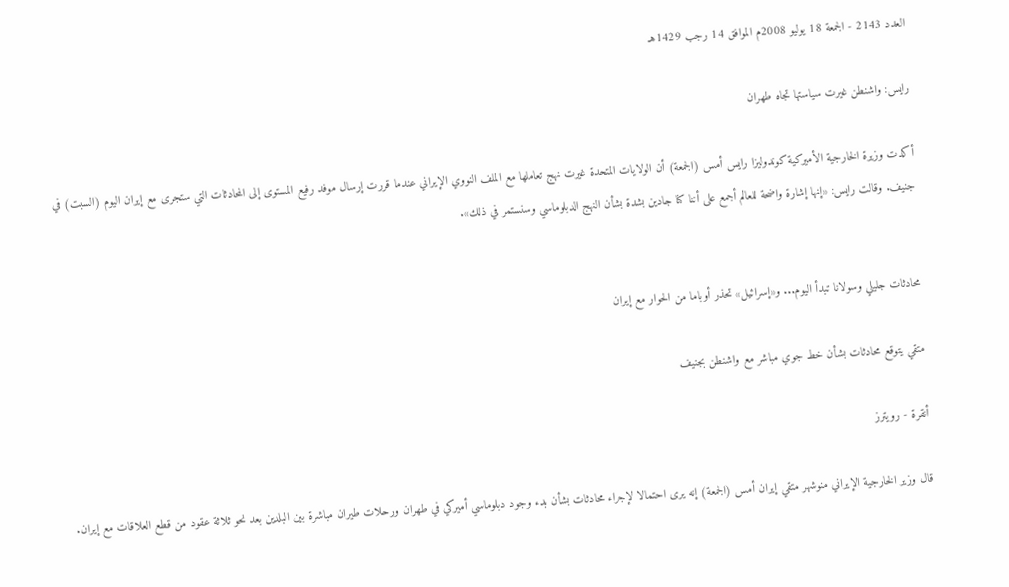العدد 2143 - الجمعة 18 يوليو 2008م الموافق 14 رجب 1429هـ

رايس: واشنطن غيرت سياستها تجاه طهران

أكدت وزيرة الخارجية الأميركية كوندوليزا رايس أمس (الجمعة) أن الولايات المتحدة غيرت نهج تعاملها مع الملف النووي الإيراني عندما قررت إرسال موفد رفيع المستوى إلى المحادثات التي ستجرى مع إيران اليوم (السبت) في جنيف. وقالت رايس: «إنها إشارة واضحة للعالم أجمع على أننا كنا جادين بشدة بشأن النهج الدبلوماسي وسنستمر في ذلك».


محادثات جليلي وسولانا تبدأ اليوم... و«إسرائيل» تحذر أوباما من الحوار مع إيران

متقي يتوقع محادثات بشأن خط جوي مباشر مع واشنطن بجنيف

أنقرة - رويترز

قال وزير الخارجية الإيراني منوشهر متقي إيران أمس (الجمعة) إنه يرى احتمالا لإجراء محادثات بشأن بدء وجود دبلوماسي أميركي في طهران ورحلات طيران مباشرة بين البلدين بعد نحو ثلاثة عقود من قطع العلاقات مع إيران.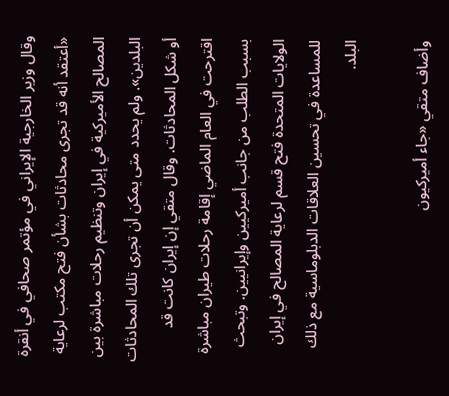وقال وزير الخارجية الإيراني في مؤتمر صحافي في أنقرة «أعتقد أنه قد تجرى محادثات بشأن فتح مكتب لرعاية المصالح الأميركية في إيران وتنظيم رحلات مباشرة بين البلدين». ولم يحدد متى يمكن أن تجرى تلك المحادثات أو شكل المحادثات. وقال متقي إن إيران كانت قد اقترحت في العام الماضي إقامة رحلات طيران مباشرة بسبب الطلب من جانب أميركيين وإيرانيين. وتبحث الولايات المتحدة فتح قسم لرعاية المصالح في إيران للمساعدة في تحسين العلاقات الدبلوماسية مع ذلك البلد.

وأضاف متقي «جاء أميركيون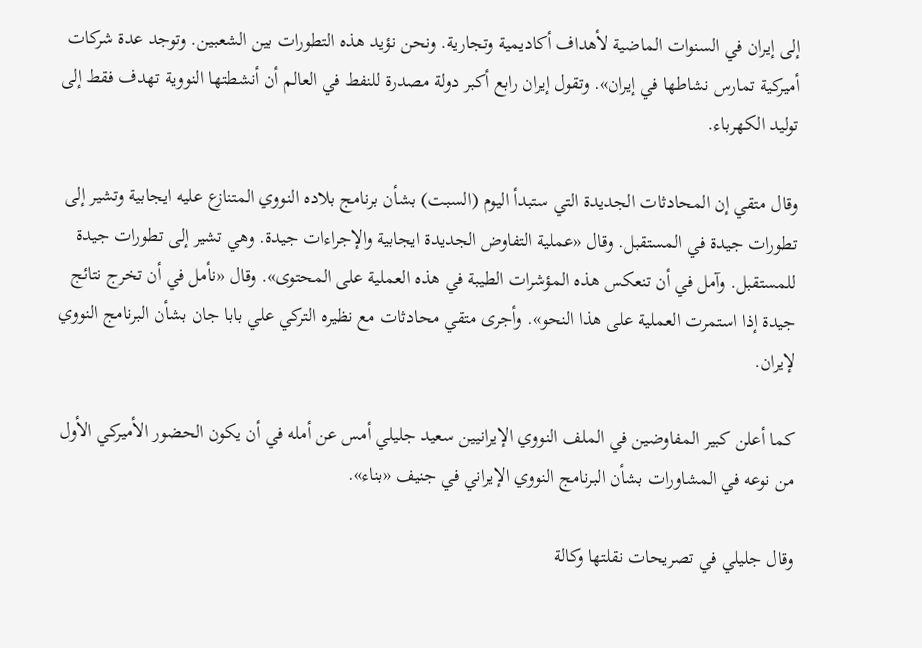إلى إيران في السنوات الماضية لأهداف أكاديمية وتجارية. ونحن نؤيد هذه التطورات بين الشعبين. وتوجد عدة شركات أميركية تمارس نشاطها في إيران». وتقول إيران رابع أكبر دولة مصدرة للنفط في العالم أن أنشطتها النووية تهدف فقط إلى توليد الكهرباء.

وقال متقي إن المحادثات الجديدة التي ستبدأ اليوم (السبت) بشأن برنامج بلاده النووي المتنازع عليه ايجابية وتشير إلى تطورات جيدة في المستقبل. وقال «عملية التفاوض الجديدة ايجابية والإجراءات جيدة. وهي تشير إلى تطورات جيدة للمستقبل. وآمل في أن تنعكس هذه المؤشرات الطيبة في هذه العملية على المحتوى». وقال «نأمل في أن تخرج نتائج جيدة إذا استمرت العملية على هذا النحو». وأجرى متقي محادثات مع نظيره التركي علي بابا جان بشأن البرنامج النووي لإيران.

كما أعلن كبير المفاوضين في الملف النووي الإيرانيين سعيد جليلي أمس عن أمله في أن يكون الحضور الأميركي الأول من نوعه في المشاورات بشأن البرنامج النووي الإيراني في جنيف «بناء».

وقال جليلي في تصريحات نقلتها وكالة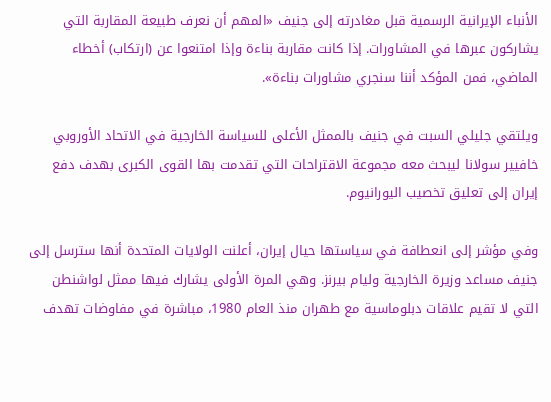الأنباء الإيرانية الرسمية قبل مغادرته إلى جنيف «المهم أن نعرف طبيعة المقاربة التي يشاركون عبرها في المشاورات. إذا كانت مقاربة بناءة وإذا امتنعوا عن (ارتكاب) أخطاء الماضي، فمن المؤكد أننا سنجري مشاورات بناءة».

ويلتقي جليلي السبت في جنيف بالممثل الأعلى للسياسة الخارجية في الاتحاد الأوروبي خافيير سولانا ليبحث معه مجموعة الاقتراحات التي تقدمت بها القوى الكبرى بهدف دفع إيران إلى تعليق تخصيب اليورانيوم.

وفي مؤشر إلى انعطافة في سياستها حيال إيران، أعلنت الولايات المتحدة أنها سترسل إلى جنيف مساعد وزيرة الخارجية وليام بيرنز. وهي المرة الأولى يشارك فيها ممثل لواشنطن التي لا تقيم علاقات دبلوماسية مع طهران منذ العام 1980، مباشرة في مفاوضات تهدف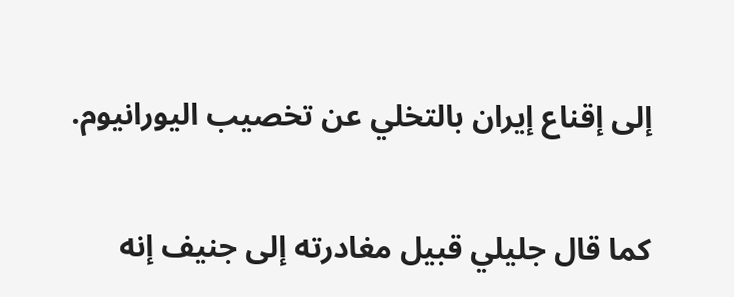إلى إقناع إيران بالتخلي عن تخصيب اليورانيوم.

كما قال جليلي قبيل مغادرته إلى جنيف إنه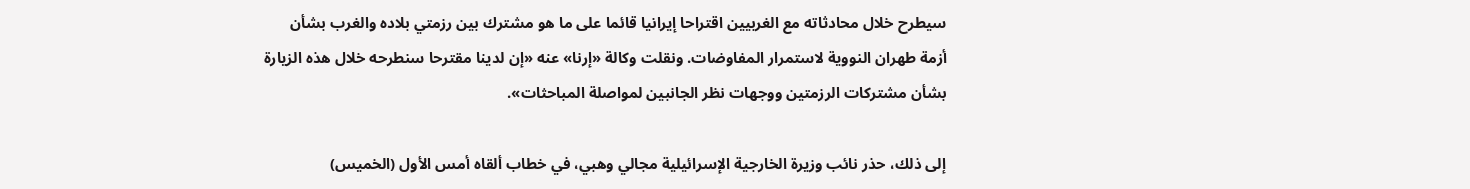سيطرح خلال محادثاته مع الغربيين اقتراحا إيرانيا قائما على ما هو مشترك بين رزمتي بلاده والغرب بشأن أزمة طهران النووية لاستمرار المفاوضات. ونقلت وكالة «إرنا» عنه «إن لدينا مقترحا سنطرحه خلال هذه الزيارة بشأن مشتركات الرزمتين ووجهات نظر الجانبين لمواصلة المباحثات».

إلى ذلك، حذر نائب وزيرة الخارجية الإسرائيلية مجالي وهبي، في خطاب ألقاه أمس الأول (الخميس)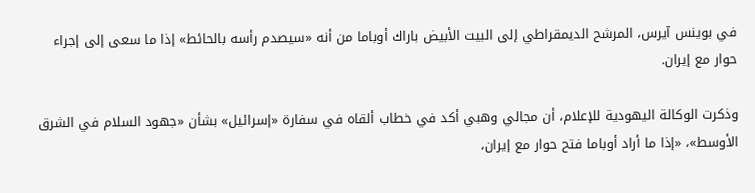في بوينس آيرس، المرشح الديمقراطي إلى البيت الأبيض باراك أوباما من أنه «سيصدم رأسه بالحائط» إذا ما سعى إلى إجراء حوار مع إيران.

وذكرت الوكالة اليهودية للإعلام، أن مجالي وهبي أكد في خطاب ألقاه في سفارة «إسرائيل» بشأن «جهود السلام في الشرق الأوسط»، «إذا ما أراد أوباما فتح حوار مع إيران،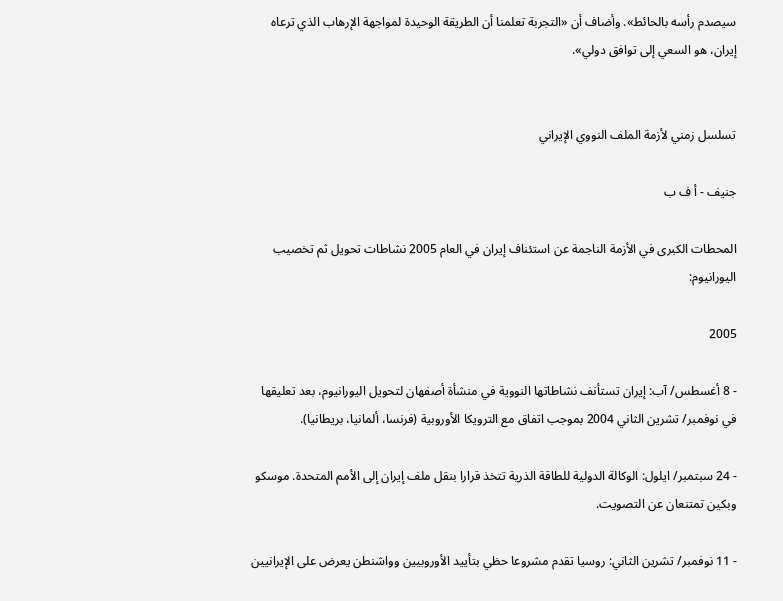سيصدم رأسه بالحائط». وأضاف أن «التجربة تعلمنا أن الطريقة الوحيدة لمواجهة الإرهاب الذي ترعاه إيران، هو السعي إلى توافق دولي».


تسلسل زمني لأزمة الملف النووي الإيراني

جنيف - أ ف ب

المحطات الكبرى في الأزمة الناجمة عن استئناف إيران في العام 2005 نشاطات تحويل ثم تخصيب اليورانيوم:

2005

- 8 أغسطس/ آب: إيران تستأنف نشاطاتها النووية في منشأة أصفهان لتحويل اليورانيوم، بعد تعليقها في نوفمبر/ تشرين الثاني 2004 بموجب اتفاق مع الترويكا الأوروبية (فرنسا، ألمانيا، بريطانيا).

- 24 سبتمبر/ ايلول: الوكالة الدولية للطاقة الذرية تتخذ قرارا بنقل ملف إيران إلى الأمم المتحدة. موسكو وبكين تمتنعان عن التصويت.

- 11 نوفمبر/ تشرين الثاني: روسيا تقدم مشروعا حظي بتأييد الأوروبيين وواشنطن يعرض على الإيرانيين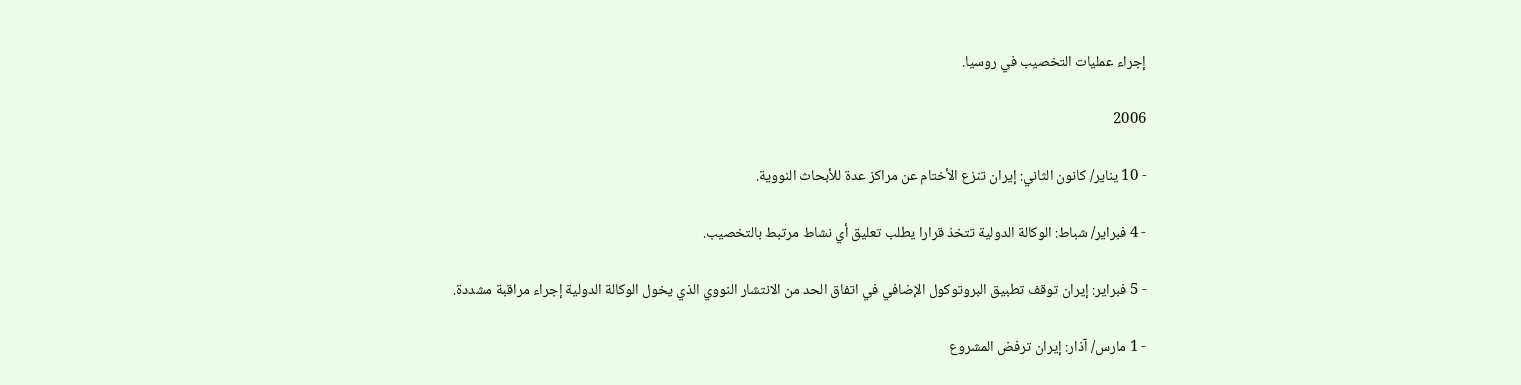إجراء عمليات التخصيب في روسيا.

2006

- 10 يناير/ كانون الثاني: إيران تنزع الأختام عن مراكز عدة للأبحاث النووية.

- 4 فبراير/ شباط: الوكالة الدولية تتخذ قرارا يطلب تعليق أي نشاط مرتبط بالتخصيب.

- 5 فبراير: إيران توقف تطبيق البروتوكول الإضافي في اتفاق الحد من الانتشار النووي الذي يخول الوكالة الدولية إجراء مراقبة مشددة.

- 1 مارس/ آذار: إيران ترفض المشروع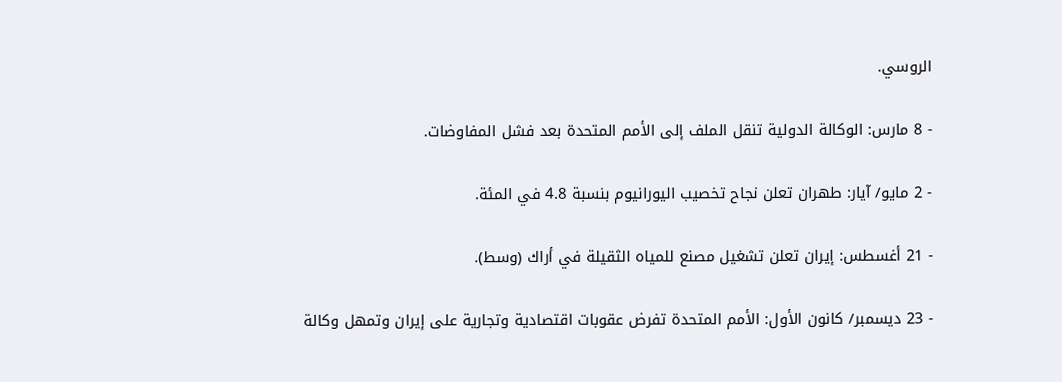الروسي.

- 8 مارس: الوكالة الدولية تنقل الملف إلى الأمم المتحدة بعد فشل المفاوضات.

- 2 مايو/ آيار: طهران تعلن نجاح تخصيب اليورانيوم بنسبة 4.8 في المئة.

- 21 أغسطس: إيران تعلن تشغيل مصنع للمياه الثقيلة في أراك (وسط).

- 23 ديسمبر/ كانون الأول: الأمم المتحدة تفرض عقوبات اقتصادية وتجارية على إيران وتمهل وكالة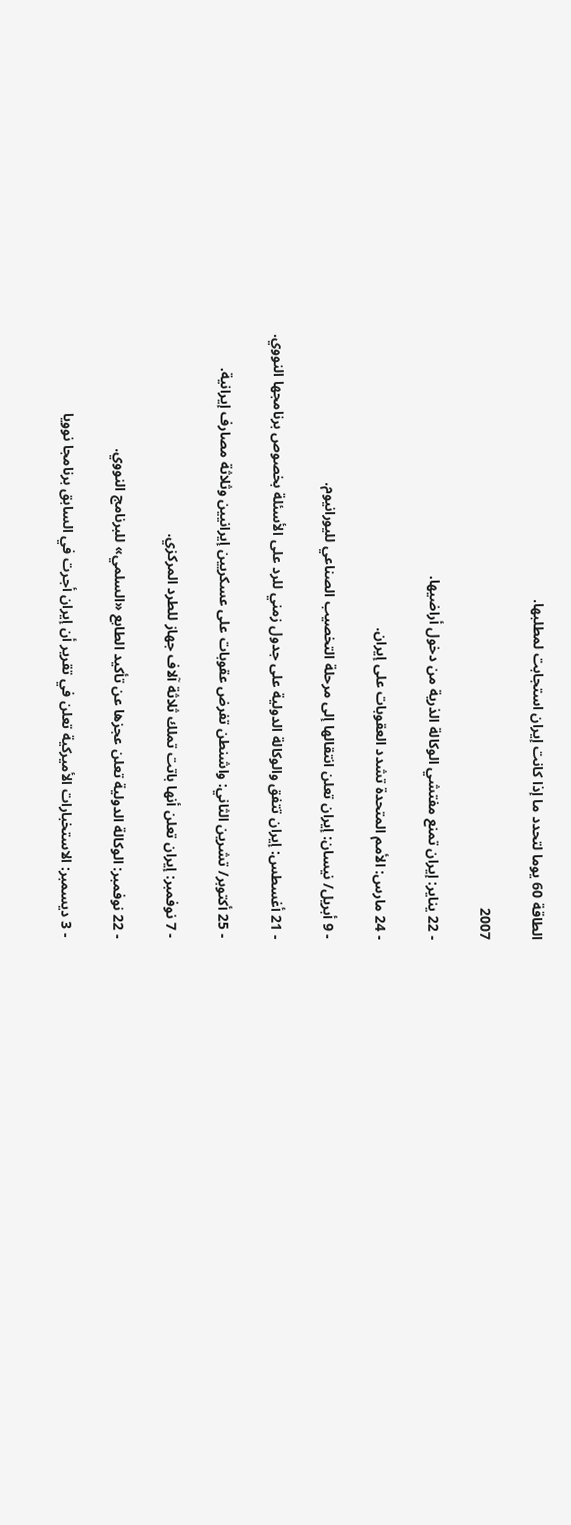الطاقة 60 يوما لتحدد ما إذا كانت إيران استجابت لمطلبها.

2007

- 22 يناير: إيران تمنع مفتشي الوكالة الذرية من دخول أراضيها.

- 24 مارس: الأمم المتحدة تشدد العقوبات على إيران.

- 9 أبريل/ نيسان: إيران تعلن انتقالها إلى مرحلة التخصيب الصناعي لليورانيوم.

- 21 أغسطس: إيران تتفق والوكالة الدولية على جدول زمني للرد على الأسئلة بخصوص برنامجها النووي.

- 25 أكتوبر/ تشرين الثاني: واشنطن تفرض عقوبات على عسكريين إيرانيين وثلاثة مصارف إيرانية.

- 7 نوفمبر: إيران تعلن أنها باتت تملك ثلاثة آلاف جهاز للطرد المركزي.

- 22 نوفمبر: الوكالة الدولية تعلن عجزها عن تأكيد الطابع «السلمي» للبرنامج النووي.

- 3 ديسمبر: الاستخبارات الأميركية تعلن في تقرير أن إيران أجرت في السابق برنامجا نوويا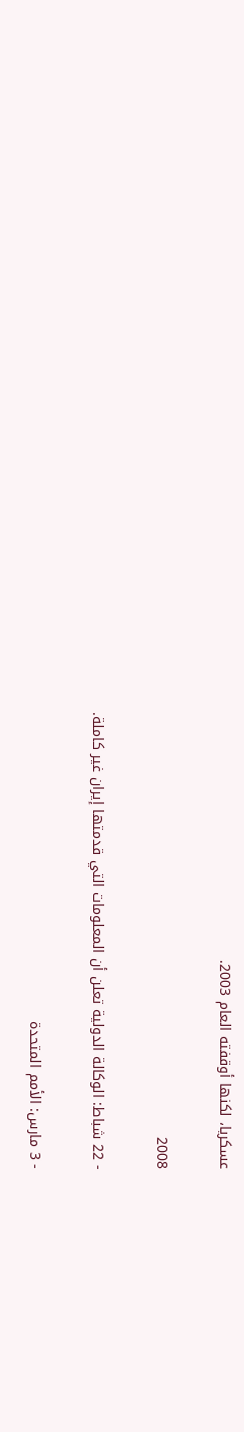عسكريا، لكنها أوقفته العام 2003.

2008

- 22 شباط: الوكالة الدولية تعلن أن المعلومات التي قدمتها إيران غير كاملة.

- 3 مارس: الأمم المتحدة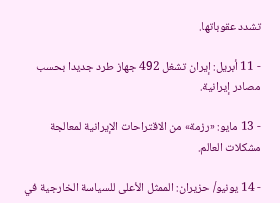تشدد عقوباتها.

- 11 أبريل: إيران تشغل 492 جهاز طرد جديدا بحسب مصادر إيرانية.

- 13 مايو: «رزمة» من الاقتراحات الإيرانية لمعالجة مشكلات العالم.

- 14 يونيو/ حزيران: الممثل الأعلى للسياسة الخارجية في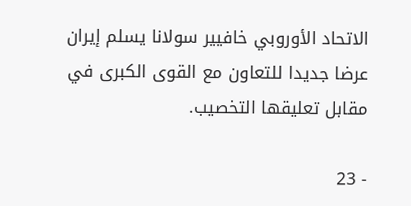الاتحاد الأوروبي خافيير سولانا يسلم إيران عرضا جديدا للتعاون مع القوى الكبرى في مقابل تعليقها التخصيب.

- 23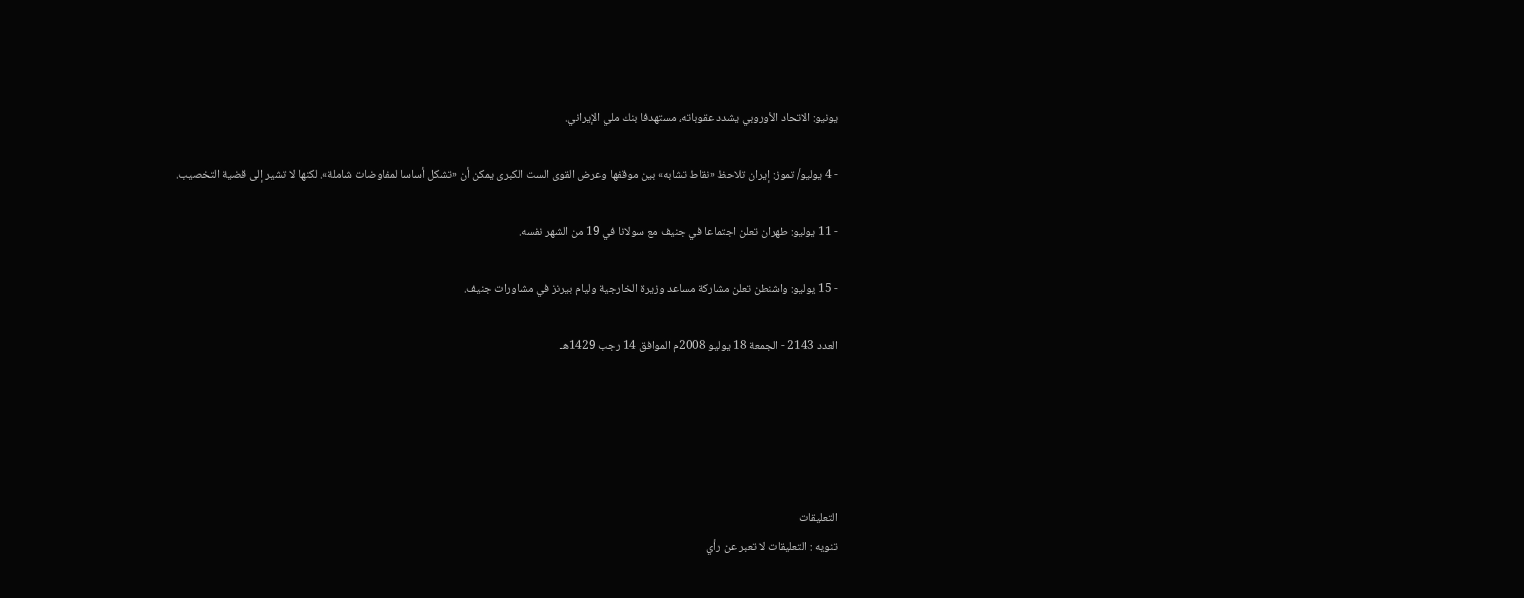يونيو: الاتحاد الأوروبي يشدد عقوباته، مستهدفا بنك ملي الإيراني.

- 4 يوليو/ تموز: إيران تلاحظ «نقاط تشابه» بين موقفها وعرض القوى الست الكبرى يمكن أن «تشكل أساسا لمفاوضات شاملة». لكنها لا تشير إلى قضية التخصيب.

- 11 يوليو: طهران تعلن اجتماعا في جنيف مع سولانا في 19 من الشهر نفسه.

- 15 يوليو: واشنطن تعلن مشاركة مساعد وزيرة الخارجية وليام بيرنز في مشاورات جنيف.

العدد 2143 - الجمعة 18 يوليو 2008م الموافق 14 رجب 1429هـ





التعليقات
تنويه : التعليقات لا تعبر عن رأي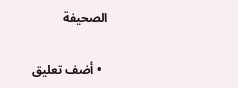الصحيفة

  • أضف تعليق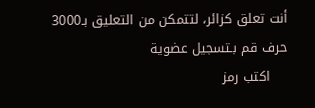أنت تعلق كزائر، لتتمكن من التعليق بـ3000 حرف قم بـتسجيل عضوية
    اكتب رمز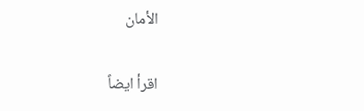الأمان

اقرأ ايضاً